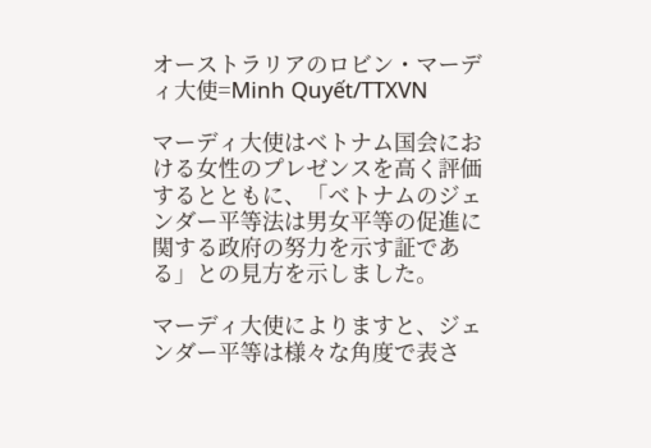オーストラリアのロビン・マーディ大使=Minh Quyết/TTXVN

マーディ大使はベトナム国会における女性のプレゼンスを高く評価するとともに、「ベトナムのジェンダー平等法は男女平等の促進に関する政府の努力を示す証である」との見方を示しました。

マーディ大使によりますと、ジェンダー平等は様々な角度で表さ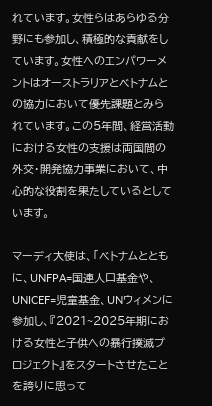れています。女性らはあらゆる分野にも参加し、積極的な貢献をしています。女性へのエンパワーメントはオーストラリアとベトナムとの協力において優先課題とみられています。この5年間、経営活動における女性の支援は両国間の外交・開発協力事業において、中心的な役割を果たしているとしています。

マーディ大使は、「ベトナムとともに、UNFPA=国連人口基金や、UNICEF=児童基金、UNウィメンに参加し、『2021~2025年期における女性と子供への暴行撲滅プロジェクト』をスタートさせたことを誇りに思って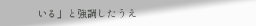いる」と強調したうえ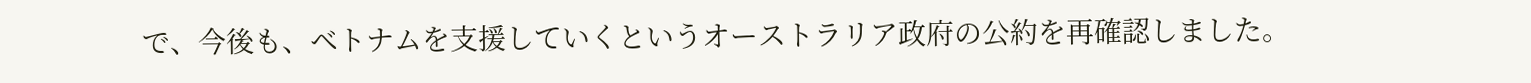で、今後も、ベトナムを支援していくというオーストラリア政府の公約を再確認しました。